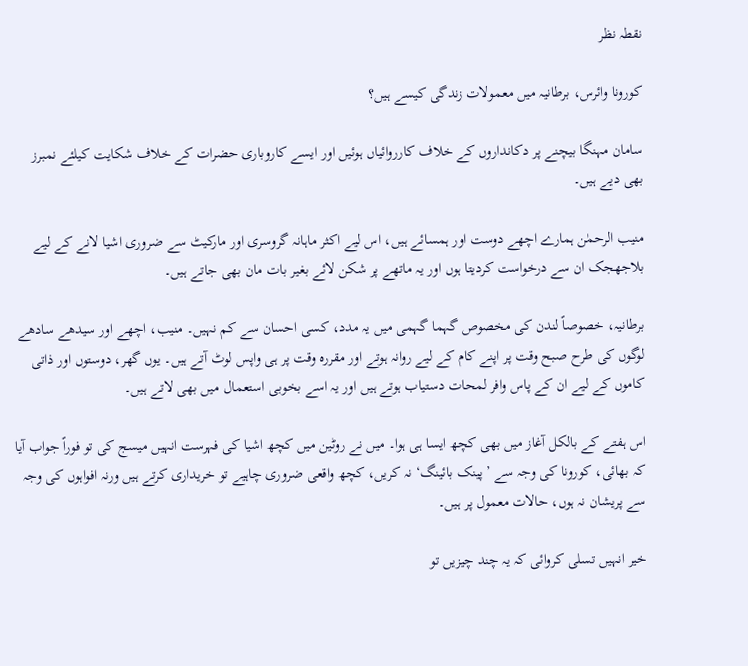نقطہ نظر

کورونا وائرس، برطانیہ میں معمولات زندگی کیسے ہیں؟

سامان مہنگا بیچنے پر دکانداروں کے خلاف کارروائیاں ہوئیں اور ایسے کاروباری حضرات کے خلاف شکایت کیلئے نمبرز بھی دیے ہیں۔

منیب الرحمٰن ہمارے اچھے دوست اور ہمسائے ہیں، اس لیے اکثر ماہانہ گروسری اور مارکیٹ سے ضروری اشیا لانے کے لیے بلاجھجک ان سے درخواست کردیتا ہوں اور یہ ماتھے پر شکن لائے بغیر بات مان بھی جاتے ہیں۔

برطانیہ، خصوصاً لندن کی مخصوص گہما گہمی میں یہ مدد، کسی احسان سے کم نہیں۔ منیب، اچھے اور سیدھے سادھے لوگوں کی طرح صبح وقت پر اپنے کام کے لیے روانہ ہوتے اور مقررہ وقت پر ہی واپس لوٹ آتے ہیں۔ یوں گھر، دوستوں اور ذاتی کاموں کے لیے ان کے پاس وافر لمحات دستیاب ہوتے ہیں اور یہ اسے بخوبی استعمال میں بھی لاتے ہیں۔

اس ہفتے کے بالکل آغاز میں بھی کچھ ایسا ہی ہوا۔ میں نے روٹین میں کچھ اشیا کی فہرست انہیں میسج کی تو فوراً جواب آیا کہ بھائی، کورونا کی وجہ سے ’پینک بائینگ‘ نہ کریں، کچھ واقعی ضروری چاہیے تو خریداری کرتے ہیں ورنہ افواہوں کی وجہ سے پریشان نہ ہوں، حالات معمول پر ہیں۔

خیر انہیں تسلی کروائی کہ یہ چند چیزیں تو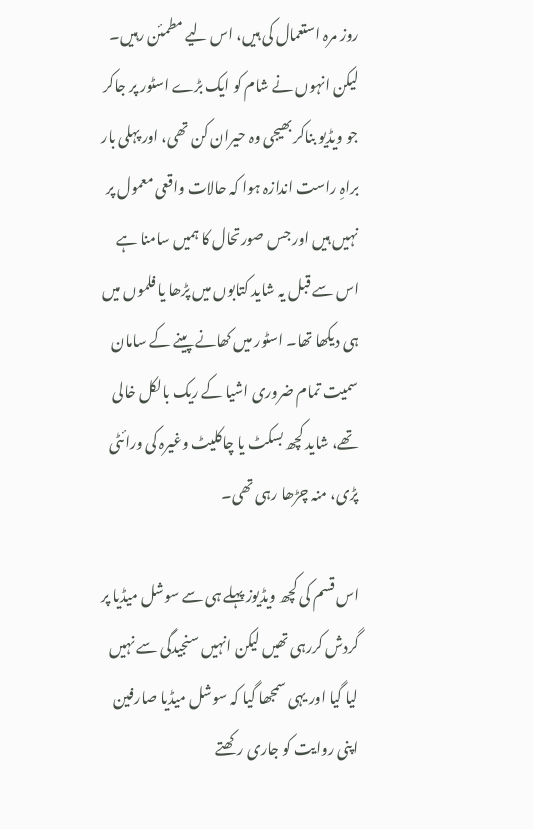روز مرہ استعمال کی ہیں، اس لیے مطمئن رہیں۔ لیکن انہوں نے شام کو ایک بڑے اسٹور پر جاکر جو ویڈیو بناکر بھیجی وہ حیران کن تھی، اور پہلی بار براہِ راست اندازہ ہوا کہ حالات واقعی معمول پر نہیں ہیں اور جس صورتحال کا ہمیں سامنا ہے اس سے قبل یہ شاید کتابوں میں پڑھا یا فلموں میں ہی دیکھا تھا۔ اسٹور میں کھانے پینے کے سامان سمیت تمام ضروری اشیا کے ریک بالکل خالی تھے، شاید کچھ بسکٹ یا چاکلیٹ وغیرہ کی ورائٹی پڑی، منہ چڑھا رہی تھی۔

اس قسم کی کچھ ویڈیوز پہلے ہی سے سوشل میڈیا پر گردش کررہی تھیں لیکن انہیں سنجیدگی سے نہیں لیا گیا اور یہی سمجھا گیا کہ سوشل میڈیا صارفین اپنی روایت کو جاری رکھتے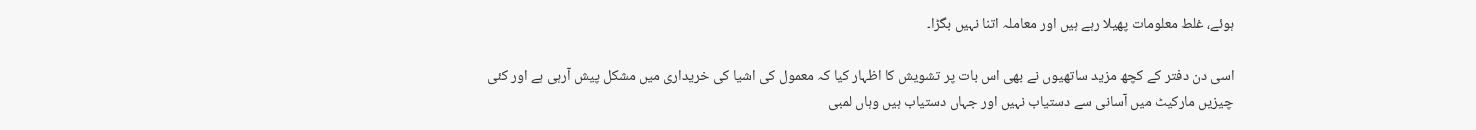ہوئے، غلط معلومات پھیلا رہے ہیں اور معاملہ اتنا نہیں بگڑا۔

اسی دن دفتر کے کچھ مزید ساتھیوں نے بھی اس بات پر تشویش کا اظہار کیا کہ معمول کی اشیا کی خریداری میں مشکل پیش آرہی ہے اور کئی چیزیں مارکیٹ میں آسانی سے دستیاب نہیں اور جہاں دستیاب ہیں وہاں لمبی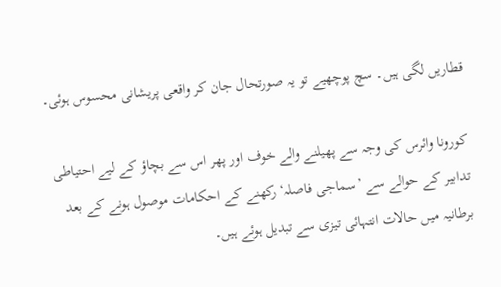قطاریں لگی ہیں۔ سچ پوچھیے تو یہ صورتحال جان کر واقعی پریشانی محسوس ہوئی۔

کورونا وائرس کی وجہ سے پھیلنے والے خوف اور پھر اس سے بچاؤ کے لیے احتیاطی تدابیر کے حوالے سے ’سماجی فاصلہ‘ رکھنے کے احکامات موصول ہونے کے بعد برطانیہ میں حالات انتہائی تیزی سے تبدیل ہوئے ہیں۔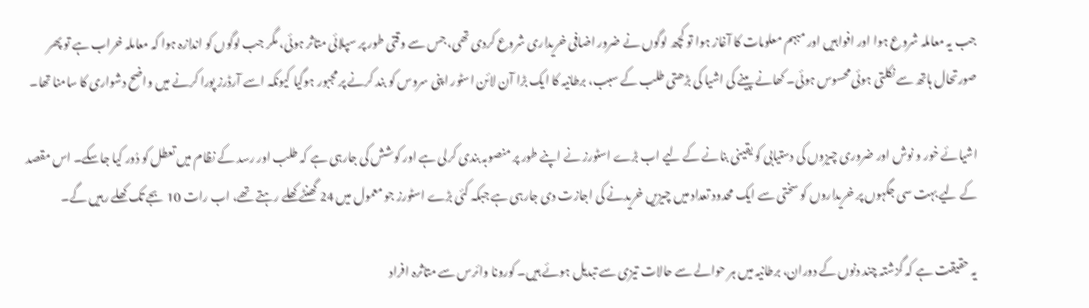جب یہ معاملہ شروع ہوا اور افواہیں اور مبہم معلومات کا آغاز ہوا تو کچھ لوگوں نے ضرور اضافی خریداری شروع کردی تھی، جس سے وقتی طور پر سپلائی متاثر ہوئی، مگر جب لوگوں کو اندازہ ہوا کہ معاملہ خراب ہے تو پھر صورتحال ہاتھ سے نکلتی ہوئی محسوس ہوئی۔ کھانے پینے کی اشیا کی بڑھتی طلب کے سبب، برطانیہ کا ایک بڑا آن لائن اسٹور اپنی سروس کو بند کرنے پر مجبور ہوگیا کیونکہ اسے آرڈرز پورا کرنے میں واضح دشواری کا سامنا تھا۔

اشیائے خور و نوش اور ضروری چیزوں کی دستیابی کو یقینی بنانے کے لیے اب بڑے اسٹورز نے اپنے طور پر منصوبہ بندی کرلی ہے اور کوشش کی جارہی ہے کہ طلب اور رسد کے نظام میں تعطل کو دُور کیا جاسکے۔ اس مقصد کے لیے بہت سی جگہوں پر خریداروں کو سختی سے ایک محدود تعداد میں چیزیں خریدنے کی اجازت دی جارہی ہے جبکہ کئی بڑے اسٹورز جو معمول میں 24 گھنٹے کھلے رہتے تھے، اب رات 10 بجے تک کھلے رہیں گے۔

یہ حقیقت ہے کہ گزشتہ چند دنوں کے دوران، برطانیہ میں ہر حوالے سے حالات تیزی سے تبدیل ہوئے ہیں۔ کورونا وائرس سے متاثرہ افراد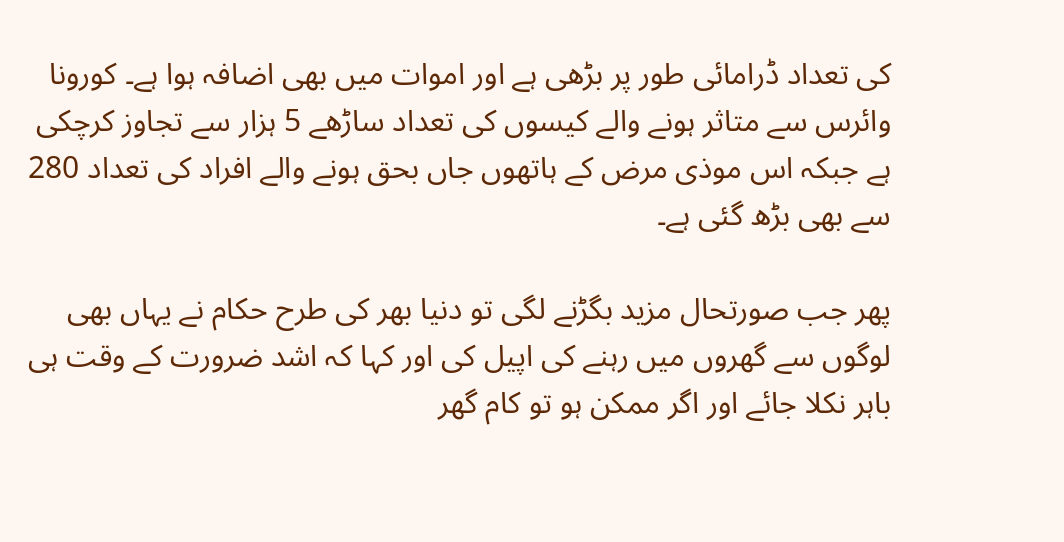کی تعداد ڈرامائی طور پر بڑھی ہے اور اموات میں بھی اضافہ ہوا ہے۔ کورونا وائرس سے متاثر ہونے والے کیسوں کی تعداد ساڑھے 5 ہزار سے تجاوز کرچکی ہے جبکہ اس موذی مرض کے ہاتھوں جاں بحق ہونے والے افراد کی تعداد 280 سے بھی بڑھ گئی ہے۔

پھر جب صورتحال مزید بگڑنے لگی تو دنیا بھر کی طرح حکام نے یہاں بھی لوگوں سے گھروں میں رہنے کی اپیل کی اور کہا کہ اشد ضرورت کے وقت ہی باہر نکلا جائے اور اگر ممکن ہو تو کام گھر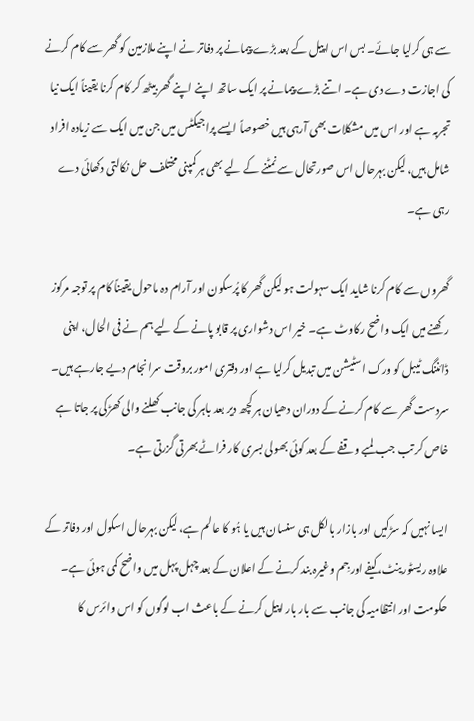سے ہی کرلیا جائے۔ بس اس اپیل کے بعد بڑے پیمانے پر دفاتر نے اپنے ملازمین کو گھر سے کام کرنے کی اجازت دے دی ہے۔ اتنے بڑے پیمانے پر ایک ساتھ اپنے اپنے گھر بیٹھ کر کام کرنا یقیناً ایک نیا تجربہ ہے اور اس میں مشکلات بھی آرہی ہیں خصوصاً ایسے پراجیکٹس میں جن میں ایک سے زیادہ افراد شامل ہیں، لیکن بہرحال اس صورتحال سے نمٹنے کے لیے بھی ہر کمپنی مختلف حل نکالتی دکھائی دے رہی ہے۔

گھروں سے کام کرنا شاید ایک سہولت ہو لیکن گھر کا پُرسکون اور آرام دہ ماحول یقیناً کام پر توجہ مرکوز رکھنے میں ایک واضح رکاوٹ ہے۔ خیر اس دشواری پر قابو پانے کے لیے ہم نے فی الحال، اپنی ڈائننگ ٹیبل کو ورک اسٹیشن میں تبدیل کرلیا ہے اور دفتری امور بروقت سرانجام دیے جارہے ہیں۔ سردست گھر سے کام کرنے کے دوران دھیان ہر کچھ دیر بعد باہر کی جانب کھلنے والی کھڑکی پر جاتا ہے خاص کر تب جب لمبے وقفے کے بعد کوئی بھولی بسری کار فراٹے بھرتی گزرتی ہے۔

ایسا نہیں کہ سڑکیں اور بازار بالکل ہی سنسان ہیں یا ہُو کا عالم ہے، لیکن بہرحال اسکول اور دفاتر کے علاوہ ریسٹورینٹ، کیفے اور جِم وغیرہ بند کرنے کے اعلان کے بعد چہل پہل میں واضح کمی ہوئی ہے۔ حکومت اور انتظامیہ کی جانب سے بار بار اپیل کرنے کے باعث اب لوگوں کو اس وائرس کا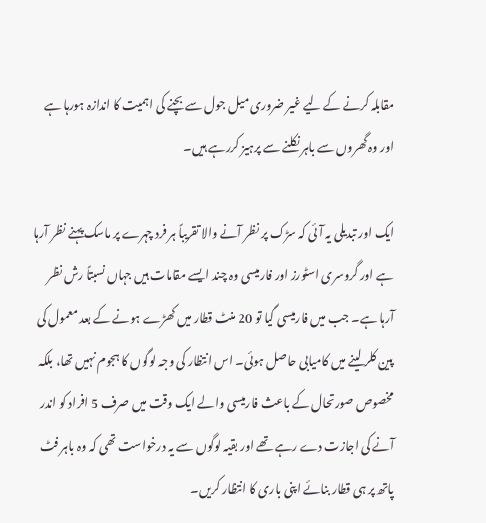مقابلہ کرنے کے لیے غیر ضروری میل جول سے بچنے کی اہمیت کا اندازہ ہورہا ہے اور وہ گھروں سے باہر نکلنے سے پرہیز کررہے ہیں۔

ایک اور تبدیلی یہ آئی کہ سڑک پر نظر آنے والا تقریباً ہر فرد چہرے پر ماسک پہنے نظر آرہا ہے اور گروسری اسٹورز اور فارمیسی وہ چند ایسے مقامات ہیں جہاں نسبتاً رش نظر آرہا ہے۔ جب میں فارمیسی گیا تو 20 منٹ قطار میں کھڑے ہونے کے بعد معمول کی پین کلر لینے میں کامیابی حاصل ہوئی۔ اس انتظار کی وجہ لوگوں کا ہجوم نہیں تھا، بلکہ مخصوص صورتحال کے باعث فارمیسی والے ایک وقت میں صرف 5 افراد کو اندر آنے کی اجازت دے رہے تھے اور بقیہ لوگوں سے یہ درخواست تھی کہ وہ باہر فٹ پاتھ پر ہی قطار بنائے اپنی باری کا انتظار کریں۔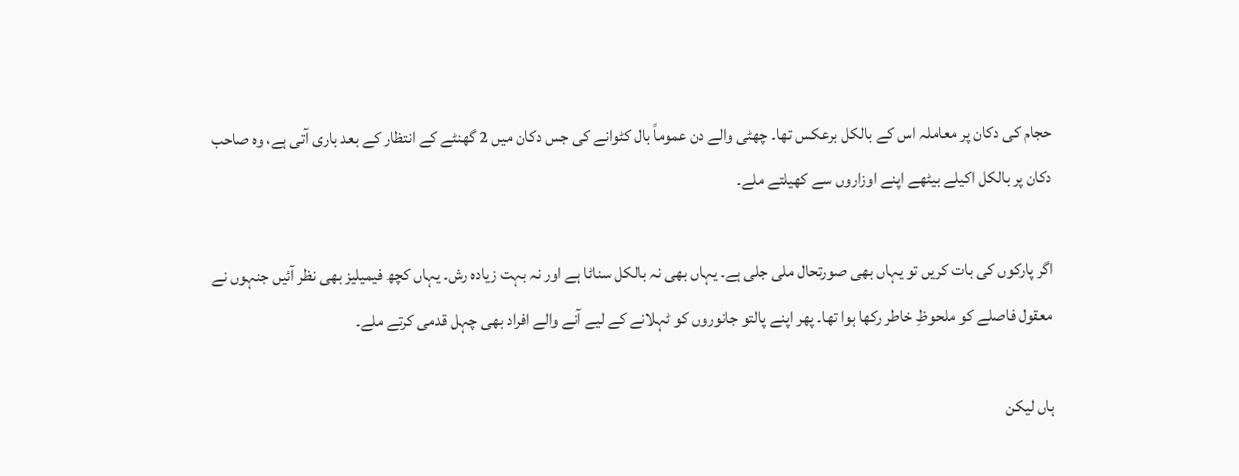حجام کی دکان پر معاملہ اس کے بالکل برعکس تھا۔ چھٹی والے دن عموماً بال کٹوانے کی جس دکان میں 2 گھنٹے کے انتظار کے بعد باری آتی ہے، وہ صاحب دکان پر بالکل اکیلے بیٹھے اپنے اوزاروں سے کھیلتے ملے۔

اگر پارکوں کی بات کریں تو یہاں بھی صورتحال ملی جلی ہے۔ یہاں بھی نہ بالکل سناٹا ہے اور نہ بہت زیادہ رش۔ یہاں کچھ فیمیلیز بھی نظر آئیں جنہوں نے معقول فاصلے کو ملحوظِ خاطر رکھا ہوا تھا۔ پھر اپنے پالتو جانوروں کو ٹہلانے کے لیے آنے والے افراد بھی چہل قدمی کرتے ملے۔

ہاں لیکن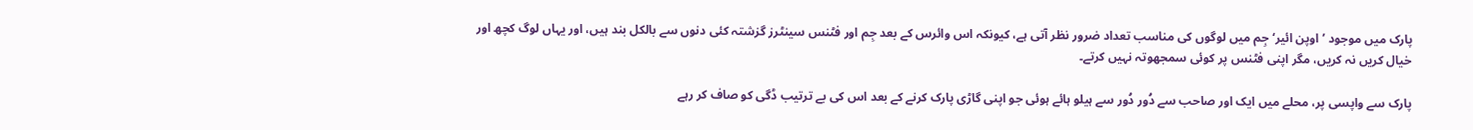پارک میں موجود ’اوپن ائیر‘ جِم میں لوگوں کی مناسب تعداد ضرور نظر آتی ہے، کیونکہ اس وائرس کے بعد جِم اور فٹنس سینٹرز گزشتہ کئی دنوں سے بالکل بند ہیں، اور یہاں لوگ کچھ اور خیال کریں نہ کریں، مگر اپنی فٹنس پر کوئی سمجھوتہ نہیں کرتے۔

پارک سے واپسی پر، محلے میں ایک اور صاحب سے دُور دُور سے ہیلو ہائے ہوئی جو اپنی گاڑی پارک کرنے کے بعد اس کی بے ترتیب ڈگی کو صاف کر رہے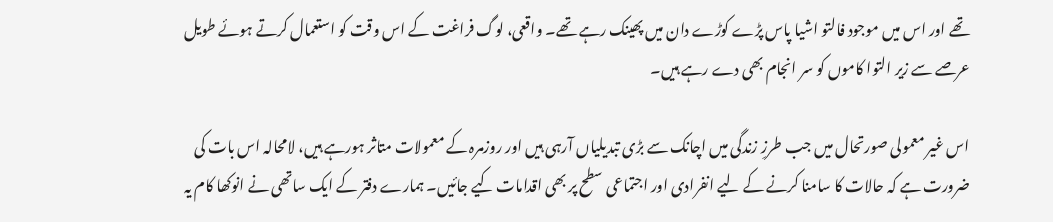تھے اور اس میں موجود فالتو اشیا پاس پڑے کوڑے دان میں پھینک رہے تھے۔ واقعی، لوگ فراغت کے اس وقت کو استعمال کرتے ہوئے طویل عرصے سے زیر التوا کاموں کو سر انجام بھی دے رہے ہیں۔

اس غیر معمولی صورتحال میں جب طرزِ زندگی میں اچانک سے بڑی تبدیلیاں آرہی ہیں اور روزمرہ کے معمولات متاثر ہورہے ہیں، لامحالہ اس بات کی ضرورت ہے کہ حالات کا سامنا کرنے کے لیے انفرادی اور اجتماعی سطح پر بھی اقدامات کیے جائیں۔ ہمارے دفتر کے ایک ساتھی نے انوکھا کام یہ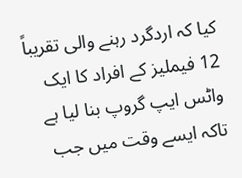کیا کہ اردگرد رہنے والی تقریباً 12 فیملیز کے افراد کا ایک واٹس ایپ گروپ بنا لیا ہے تاکہ ایسے وقت میں جب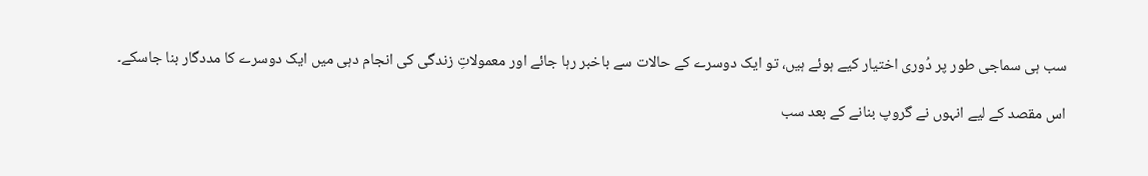سب ہی سماجی طور پر دُوری اختیار کیے ہوئے ہیں، تو ایک دوسرے کے حالات سے باخبر رہا جائے اور معمولاتِ زندگی کی انجام دہی میں ایک دوسرے کا مددگار بنا جاسکے۔

اس مقصد کے لیے انہوں نے گروپ بنانے کے بعد سب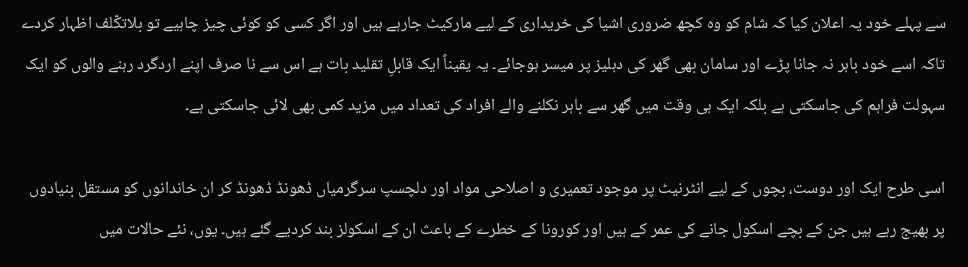سے پہلے خود یہ اعلان کیا کہ شام کو وہ کچھ ضروری اشیا کی خریداری کے لیے مارکیٹ جارہے ہیں اور اگر کسی کو کوئی چیز چاہیے تو بلاتکّلف اظہار کردے تاکہ اسے خود باہر نہ جانا پڑے اور سامان بھی گھر کی دہلیز پر میسر ہوجائے۔ یہ یقیناً ایک قابلِ تقلید بات ہے اس سے نا صرف اپنے اردگرد رہنے والوں کو ایک سہولت فراہم کی جاسکتی ہے بلکہ ایک ہی وقت میں گھر سے باہر نکلنے والے افراد کی تعداد میں مزید کمی بھی لائی جاسکتی ہے۔

اسی طرح ایک اور دوست، بچوں کے لیے انٹرنیٹ پر موجود تعمیری و اصلاحی مواد اور دلچسپ سرگرمیاں ڈھونڈ ڈھونڈ کر ان خاندانوں کو مستقل بنیادوں پر بھیج رہے ہیں جن کے بچے اسکول جانے کی عمر کے ہیں اور کورونا کے خطرے کے باعث ان کے اسکولز بند کردیے گئے ہیں۔ یوں، نئے حالات میں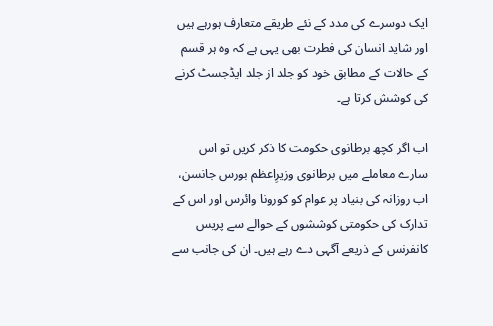ایک دوسرے کی مدد کے نئے طریقے متعارف ہورہے ہیں اور شاید انسان کی فطرت بھی یہی ہے کہ وہ ہر قسم کے حالات کے مطابق خود کو جلد از جلد ایڈجسٹ کرنے کی کوشش کرتا ہے۔

اب اگر کچھ برطانوی حکومت کا ذکر کریں تو اس سارے معاملے میں برطانوی وزیرِاعظم بورس جانسن، اب روزانہ کی بنیاد پر عوام کو کورونا وائرس اور اس کے تدارک کی حکومتی کوششوں کے حوالے سے پریس کانفرنس کے ذریعے آگہی دے رہے ہیں۔ ان کی جانب سے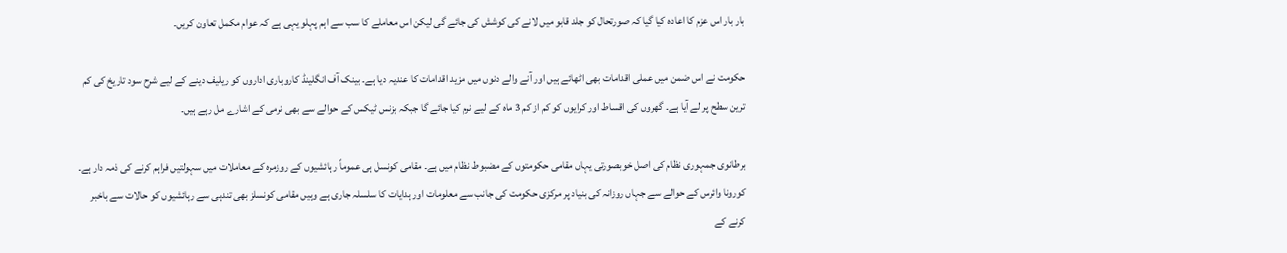بار بار اس عزم کا اعادہ کیا گیا کہ صورتحال کو جلد قابو میں لانے کی کوشش کی جائے گی لیکن اس معاملے کا سب سے اہم پہلو یہی ہے کہ عوام مکمل تعاون کریں۔

حکومت نے اس ضمن میں عملی اقدامات بھی اٹھائے ہیں اور آنے والے دنوں میں مزید اقدامات کا عندیہ دیا ہے۔ بینک آف انگلینڈ کاروباری اداروں کو ریلیف دینے کے لیے شرح سود تاریخ کی کم ترین سطح پر لے آیا ہے۔ گھروں کی اقساط اور کرایوں کو کم از کم 3 ماہ کے لیے نرم کیا جائے گا جبکہ بزنس ٹیکس کے حوالے سے بھی نرمی کے اشارے مل رہے ہیں۔

برطانوی جمہوری نظام کی اصل خوبصورتی یہاں مقامی حکومتوں کے مضبوط نظام میں ہے۔ مقامی کونسل ہی عموماً رہائشیوں کے روزمرہ کے معاملات میں سہولتیں فراہم کرنے کی ذمہ دار ہے۔ کورونا وائرس کے حوالے سے جہاں روزانہ کی بنیاد پر مرکزی حکومت کی جانب سے معلومات اور ہدایات کا سلسلہ جاری ہے وہیں مقامی کونسلز بھی تندہی سے رہائشیوں کو حالات سے باخبر کرنے کے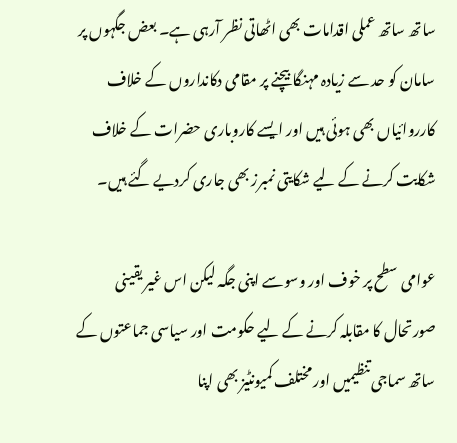ساتھ ساتھ عملی اقدامات بھی اٹھاتی نظر آرہی ہے۔ بعض جگہوں پر سامان کو حد سے زیادہ مہنگا بیچنے پر مقامی دکانداروں کے خلاف کارروائیاں بھی ہوئی ہیں اور ایسے کاروباری حضرات کے خلاف شکایت کرنے کے لیے شکایتی نمبرز بھی جاری کردیے گئے ہیں۔

عوامی سطح پر خوف اور وسوسے اپنی جگہ لیکن اس غیر یقینی صورتحال کا مقابلہ کرنے کے لیے حکومت اور سیاسی جماعتوں کے ساتھ سماجی تنظیمیں اور مختلف کمیونٹیز بھی اپنا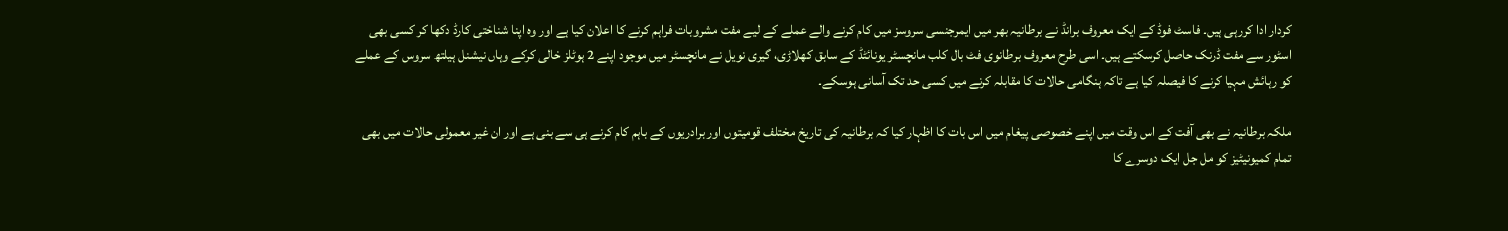کردار ادا کررہی ہیں۔ فاسٹ فوڈ کے ایک معروف برانڈ نے برطانیہ بھر میں ایمرجنسی سروسز میں کام کرنے والے عملے کے لیے مفت مشروبات فراہم کرنے کا اعلان کیا ہے اور وہ اپنا شناختی کارڈ دکھا کر کسی بھی اسٹور سے مفت ڈرنک حاصل کرسکتے ہیں۔ اسی طرح معروف برطانوی فٹ بال کلب مانچسٹر یونائٹڈ کے سابق کھلاڑی، گیری نویل نے مانچسٹر میں موجود اپنے 2 ہوٹلز خالی کرکے وہاں نیشنل ہیلتھ سروس کے عملے کو رہائش مہیا کرنے کا فیصلہ کیا ہے تاکہ ہنگامی حالات کا مقابلہ کرنے میں کسی حد تک آسانی ہوسکے۔

ملکہ برطانیہ نے بھی آفت کے اس وقت میں اپنے خصوصی پیغام میں اس بات کا اظہار کیا کہ برطانیہ کی تاریخ مختلف قومیتوں اور برادریوں کے باہم کام کرنے ہی سے بنی ہے اور ان غیر معمولی حالات میں بھی تمام کمیونیٹیز کو مل جل ایک دوسرے کا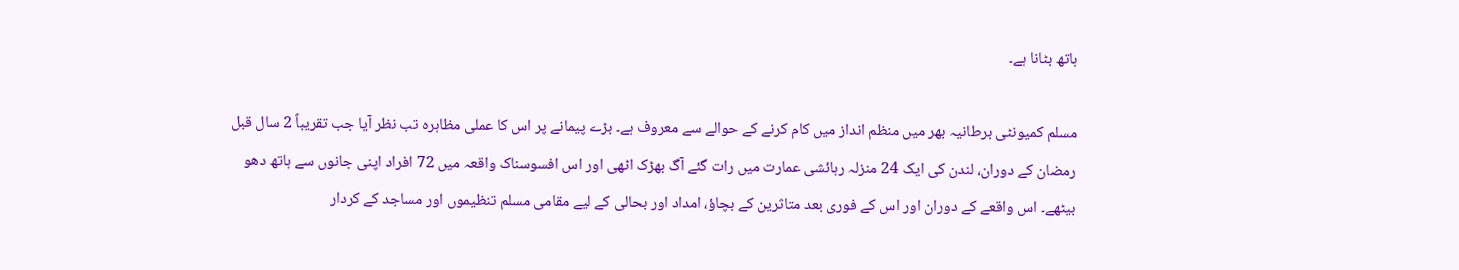ہاتھ بٹانا ہے۔

مسلم کمیونٹی برطانیہ بھر میں منظم انداز میں کام کرنے کے حوالے سے معروف ہے۔ بڑے پیمانے پر اس کا عملی مظاہرہ تب نظر آیا جب تقریباً 2 سال قبل رمضان کے دوران، لندن کی ایک 24 منزلہ رہائشی عمارت میں رات گئے آگ بھڑک اٹھی اور اس افسوسناک واقعہ میں 72 افراد اپنی جانوں سے ہاتھ دھو بیٹھے۔ اس واقعے کے دوران اور اس کے فوری بعد متاثرین کے بچاؤ، امداد اور بحالی کے لیے مقامی مسلم تنظیموں اور مساجد کے کردار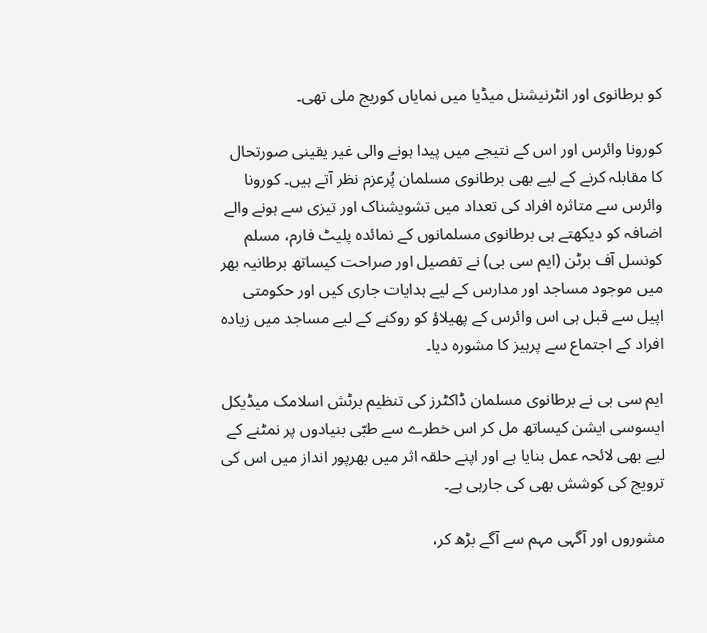کو برطانوی اور انٹرنیشنل میڈیا میں نمایاں کوریج ملی تھی۔

کورونا وائرس اور اس کے نتیجے میں پیدا ہونے والی غیر یقینی صورتحال کا مقابلہ کرنے کے لیے بھی برطانوی مسلمان پُرعزم نظر آتے ہیں۔ کورونا وائرس سے متاثرہ افراد کی تعداد میں تشویشناک اور تیزی سے ہونے والے اضافہ کو دیکھتے ہی برطانوی مسلمانوں کے نمائدہ پلیٹ فارم، مسلم کونسل آف برٹن (ایم سی بی) نے تفصیل اور صراحت کیساتھ برطانیہ بھر میں موجود مساجد اور مدارس کے لیے ہدایات جاری کیں اور حکومتی اپیل سے قبل ہی اس وائرس کے پھیلاؤ کو روکنے کے لیے مساجد میں زیادہ افراد کے اجتماع سے پرہیز کا مشورہ دیا۔

ایم سی بی نے برطانوی مسلمان ڈاکٹرز کی تنظیم برٹش اسلامک میڈیکل ایسوسی ایشن کیساتھ مل کر اس خطرے سے طبّی بنیادوں پر نمٹنے کے لیے بھی لائحہ عمل بنایا ہے اور اپنے حلقہ اثر میں بھرپور انداز میں اس کی ترویج کی کوشش بھی کی جارہی ہے۔

مشوروں اور آگہی مہم سے آگے بڑھ کر،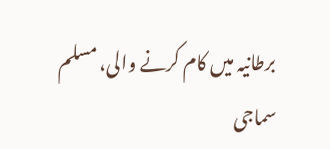برطانیہ میں کام کرنے والی، مسلم سماجی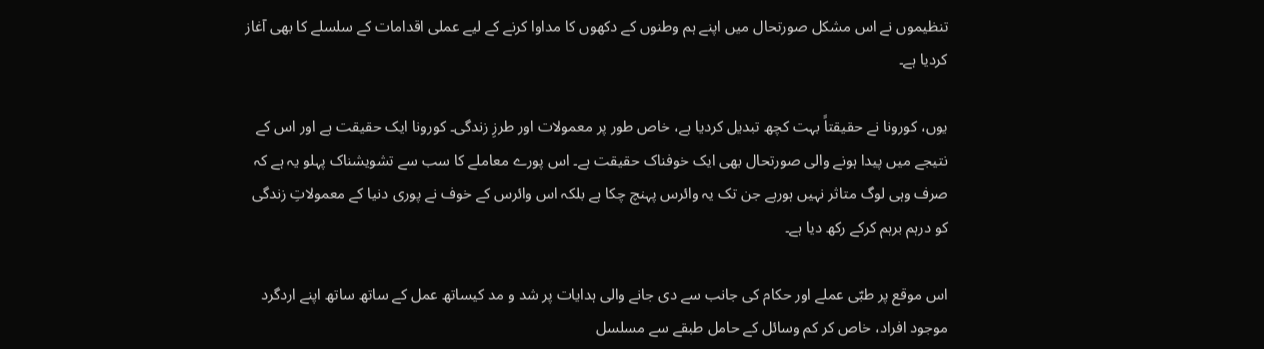تنظیموں نے اس مشکل صورتحال میں اپنے ہم وطنوں کے دکھوں کا مداوا کرنے کے لیے عملی اقدامات کے سلسلے کا بھی آغاز کردیا ہے۔

یوں، کورونا نے حقیقتاً بہت کچھ تبدیل کردیا ہے، خاص طور پر معمولات اور طرزِ زندگی۔ کورونا ایک حقیقت ہے اور اس کے نتیجے میں پیدا ہونے والی صورتحال بھی ایک خوفناک حقیقت ہے۔ اس پورے معاملے کا سب سے تشویشناک پہلو یہ ہے کہ صرف وہی لوگ متاثر نہیں ہورہے جن تک یہ وائرس پہنچ چکا ہے بلکہ اس وائرس کے خوف نے پوری دنیا کے معمولاتِ زندگی کو درہم برہم کرکے رکھ دیا ہے۔

اس موقع پر طبّی عملے اور حکام کی جانب سے دی جانے والی ہدایات پر شد و مد کیساتھ عمل کے ساتھ ساتھ اپنے اردگرد موجود افراد، خاص کر کم وسائل کے حامل طبقے سے مسلسل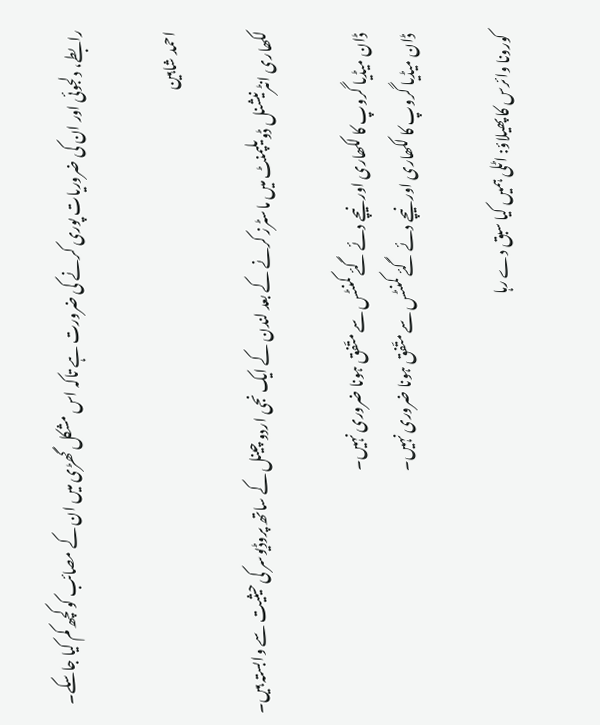رابطے، دلجوئی اور ان کی ضروریات پوری کرنے کی ضرورت ہے تاکہ اس مشکل گھڑی میں ان کے مصائب کو کچھ کم کیا جاسکے۔

احمد شاہین

لکھاری انٹرنیشنل ڈویلپمنٹ میں ماسٹرز کرنے کے بعد لندن کے ایک نجی اردو چینل کے ساتھ پروڈیوسر کی حیثیت سے وابستہ ہیں۔

ڈان میڈیا گروپ کا لکھاری اور نیچے دئے گئے کمنٹس سے متّفق ہونا ضروری نہیں۔
ڈان میڈیا گروپ کا لکھاری اور نیچے دئے گئے کمنٹس سے متّفق ہونا ضروری نہیں۔

کورونا وائرس کا پھیلاؤ: اٹلی ہمیں کیا سبق دے رہا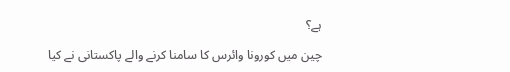ہے؟

چین میں کورونا وائرس کا سامنا کرنے والے پاکستانی نے کیا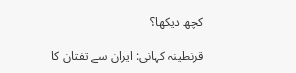کچھ دیکھا؟

قرنطینہ کہانی: ایران سے تفتان کا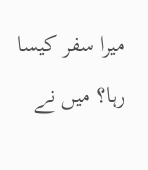میرا سفر کیسا رہا؟ میں نے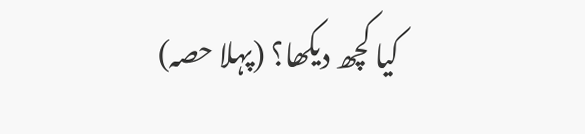کیا کچھ دیکھا؟ (پہلا حصہ)